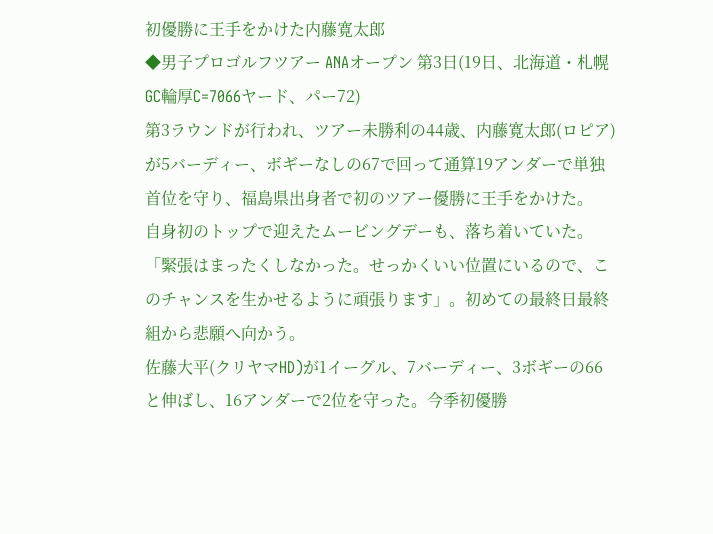初優勝に王手をかけた内藤寛太郎
◆男子プロゴルフツアー ANAオープン 第3日(19日、北海道・札幌GC輪厚C=7066ヤード、パー72)
第3ラウンドが行われ、ツアー未勝利の44歳、内藤寛太郎(ロピア)が5バーディー、ボギーなしの67で回って通算19アンダーで単独首位を守り、福島県出身者で初のツアー優勝に王手をかけた。
自身初のトップで迎えたムービングデーも、落ち着いていた。「緊張はまったくしなかった。せっかくいい位置にいるので、このチャンスを生かせるように頑張ります」。初めての最終日最終組から悲願へ向かう。
佐藤大平(クリヤマHD)が1イーグル、7バーディー、3ボギーの66と伸ばし、16アンダーで2位を守った。今季初優勝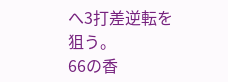へ3打差逆転を狙う。
66の香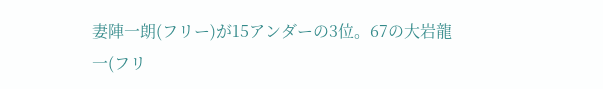妻陣一朗(フリー)が15アンダーの3位。67の大岩龍一(フリ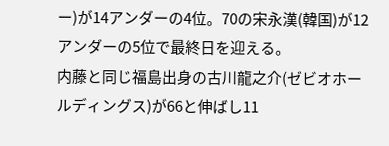ー)が14アンダーの4位。70の宋永漢(韓国)が12アンダーの5位で最終日を迎える。
内藤と同じ福島出身の古川龍之介(ゼビオホールディングス)が66と伸ばし11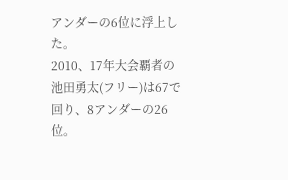アンダーの6位に浮上した。
2010、17年大会覇者の池田勇太(フリー)は67で回り、8アンダーの26位。